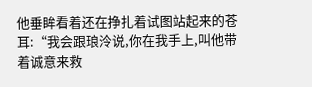他垂眸看着还在挣扎着试图站起来的苍耳:“我会跟琅泠说,你在我手上,叫他带着诚意来救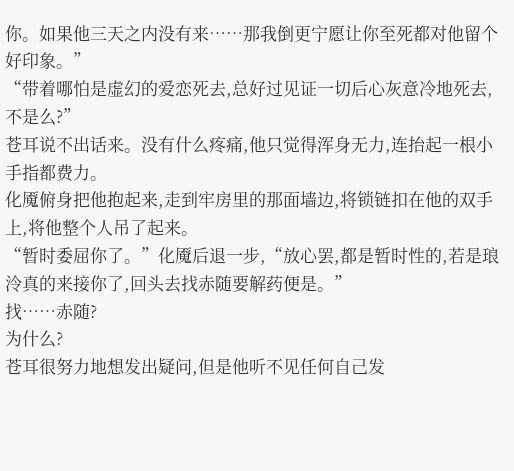你。如果他三天之内没有来……那我倒更宁愿让你至死都对他留个好印象。”
“带着哪怕是虚幻的爱恋死去,总好过见证一切后心灰意冷地死去,不是么?”
苍耳说不出话来。没有什么疼痛,他只觉得浑身无力,连抬起一根小手指都费力。
化魇俯身把他抱起来,走到牢房里的那面墙边,将锁链扣在他的双手上,将他整个人吊了起来。
“暂时委屈你了。”化魇后退一步,“放心罢,都是暂时性的,若是琅泠真的来接你了,回头去找赤随要解药便是。”
找……赤随?
为什么?
苍耳很努力地想发出疑问,但是他听不见任何自己发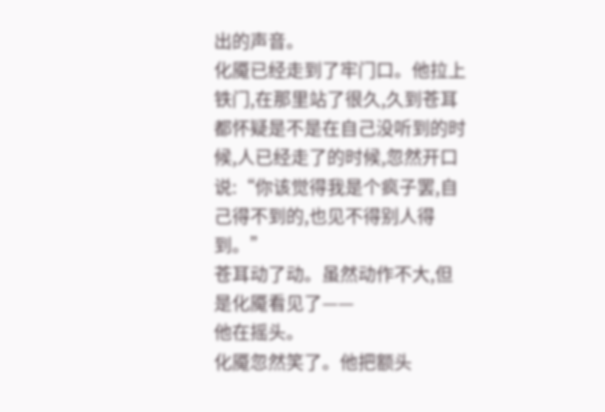出的声音。
化魇已经走到了牢门口。他拉上铁门,在那里站了很久,久到苍耳都怀疑是不是在自己没听到的时候,人已经走了的时候,忽然开口说:“你该觉得我是个疯子罢,自己得不到的,也见不得别人得到。”
苍耳动了动。虽然动作不大,但是化魇看见了——
他在摇头。
化魇忽然笑了。他把额头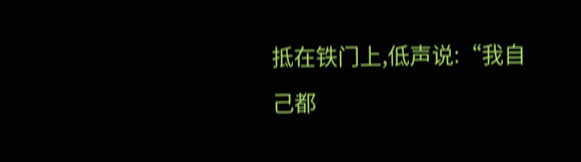抵在铁门上,低声说:“我自己都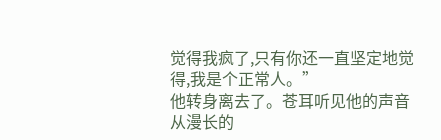觉得我疯了,只有你还一直坚定地觉得,我是个正常人。”
他转身离去了。苍耳听见他的声音从漫长的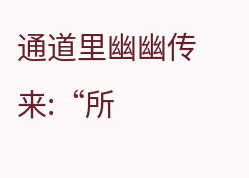通道里幽幽传来:“所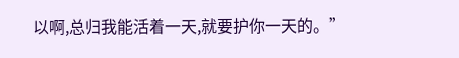以啊,总归我能活着一天,就要护你一天的。”